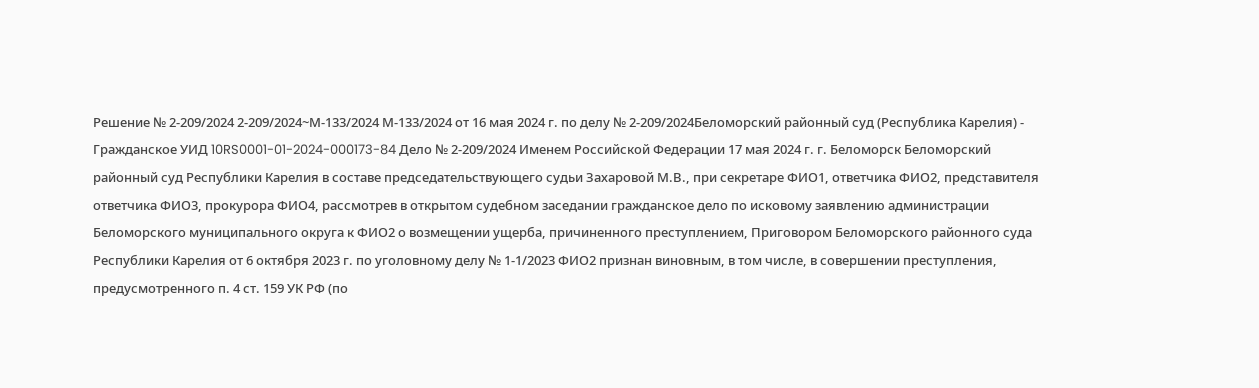Решение № 2-209/2024 2-209/2024~М-133/2024 М-133/2024 от 16 мая 2024 г. по делу № 2-209/2024Беломорский районный суд (Республика Карелия) - Гражданское УИД 10RS0001-01-2024-000173-84 Дело № 2-209/2024 Именем Российской Федерации 17 мая 2024 г. г. Беломорск Беломорский районный суд Республики Карелия в составе председательствующего судьи Захаровой М.В., при секретаре ФИО1, ответчика ФИО2, представителя ответчика ФИО3, прокурора ФИО4, рассмотрев в открытом судебном заседании гражданское дело по исковому заявлению администрации Беломорского муниципального округа к ФИО2 о возмещении ущерба, причиненного преступлением, Приговором Беломорского районного суда Республики Карелия от 6 октября 2023 г. по уголовному делу № 1-1/2023 ФИО2 признан виновным, в том числе, в совершении преступления, предусмотренного п. 4 ст. 159 УК РФ (по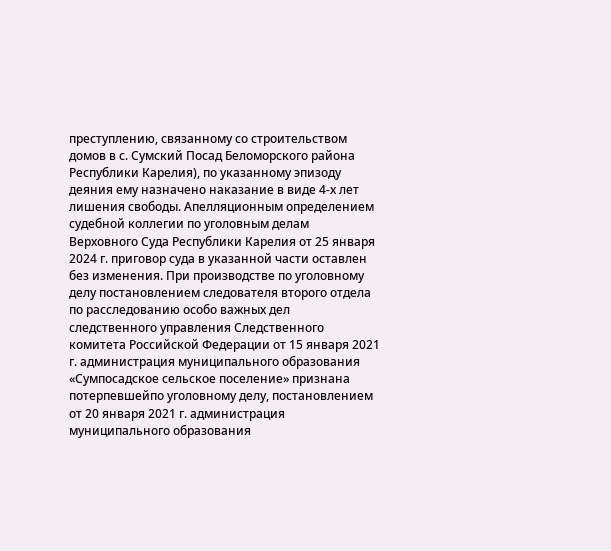преступлению, связанному со строительством домов в с. Сумский Посад Беломорского района Республики Карелия), по указанному эпизоду деяния ему назначено наказание в виде 4-х лет лишения свободы. Апелляционным определением судебной коллегии по уголовным делам Верховного Суда Республики Карелия от 25 января 2024 г. приговор суда в указанной части оставлен без изменения. При производстве по уголовному делу постановлением следователя второго отдела по расследованию особо важных дел следственного управления Следственного комитета Российской Федерации от 15 января 2021 г. администрация муниципального образования «Сумпосадское сельское поселение» признана потерпевшейпо уголовному делу, постановлением от 20 января 2021 г. администрация муниципального образования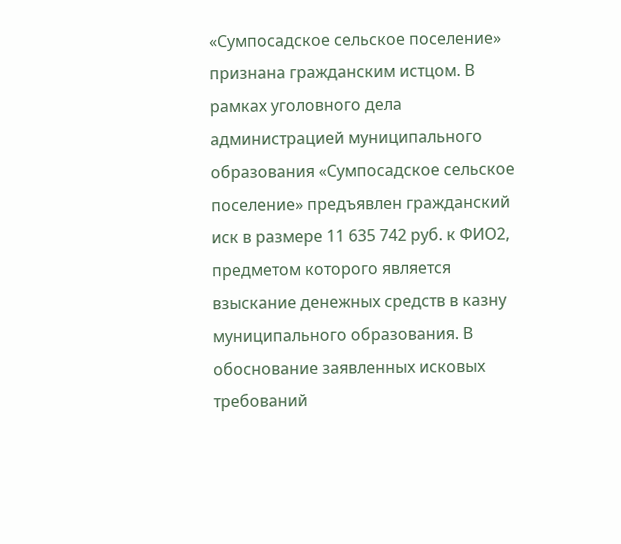«Сумпосадское сельское поселение» признана гражданским истцом. В рамках уголовного дела администрацией муниципального образования «Сумпосадское сельское поселение» предъявлен гражданский иск в размере 11 635 742 руб. к ФИО2, предметом которого является взыскание денежных средств в казну муниципального образования. В обоснование заявленных исковых требований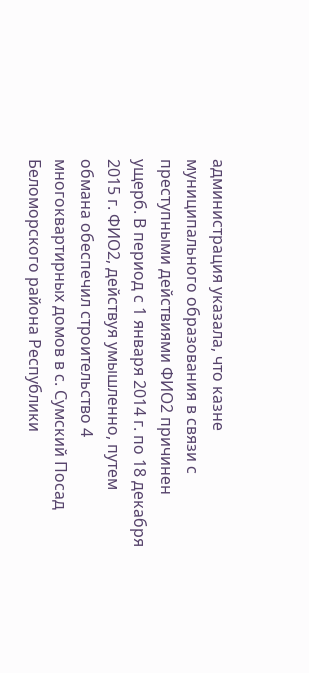администрация указала, что казне муниципального образования в связи с преступными действиями ФИО2 причинен ущерб. В период с 1 января 2014 г. по 18 декабря 2015 г. ФИО2, действуя умышленно, путем обмана обеспечил строительство 4 многоквартирных домов в с. Сумский Посад Беломорского района Республики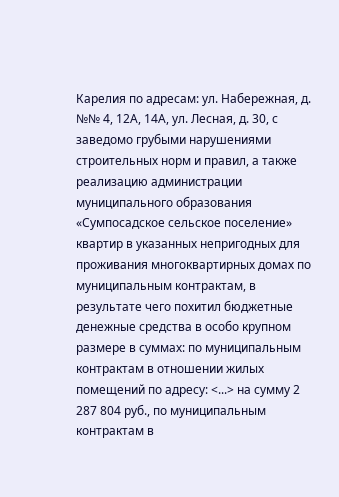Карелия по адресам: ул. Набережная, д. №№ 4, 12А, 14А, ул. Лесная, д. 30, с заведомо грубыми нарушениями строительных норм и правил, а также реализацию администрации муниципального образования «Сумпосадское сельское поселение» квартир в указанных непригодных для проживания многоквартирных домах по муниципальным контрактам, в результате чего похитил бюджетные денежные средства в особо крупном размере в суммах: по муниципальным контрактам в отношении жилых помещений по адресу: <...> на сумму 2 287 804 руб., по муниципальным контрактам в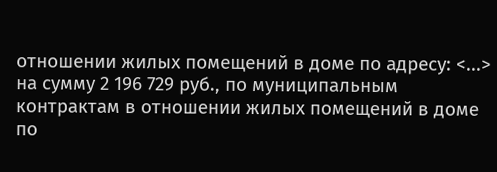отношении жилых помещений в доме по адресу: <...> на сумму 2 196 729 руб., по муниципальным контрактам в отношении жилых помещений в доме по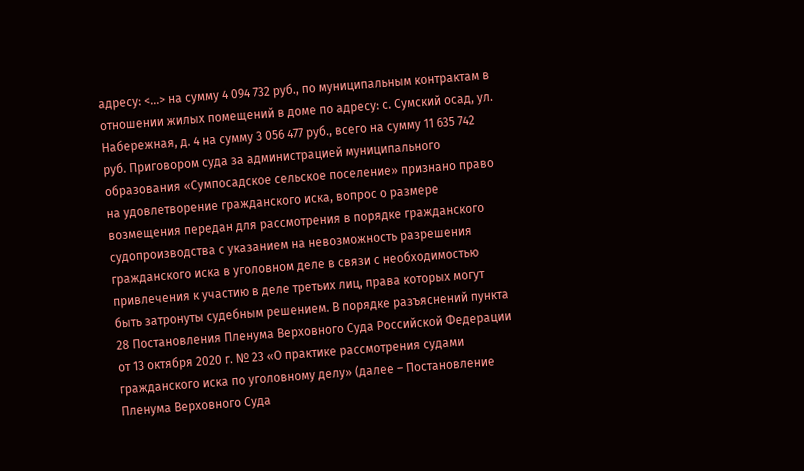адресу: <...> на сумму 4 094 732 руб., по муниципальным контрактам в отношении жилых помещений в доме по адресу: с. Сумский осад, ул. Набережная, д. 4 на сумму 3 056 477 руб., всего на сумму 11 635 742 руб. Приговором суда за администрацией муниципального образования «Сумпосадское сельское поселение» признано право на удовлетворение гражданского иска, вопрос о размере возмещения передан для рассмотрения в порядке гражданского судопроизводства с указанием на невозможность разрешения гражданского иска в уголовном деле в связи с необходимостью привлечения к участию в деле третьих лиц, права которых могут быть затронуты судебным решением. В порядке разъяснений пункта 28 Постановления Пленума Верховного Суда Российской Федерации от 13 октября 2020 г. № 23 «О практике рассмотрения судами гражданского иска по уголовному делу» (далее – Постановление Пленума Верховного Суда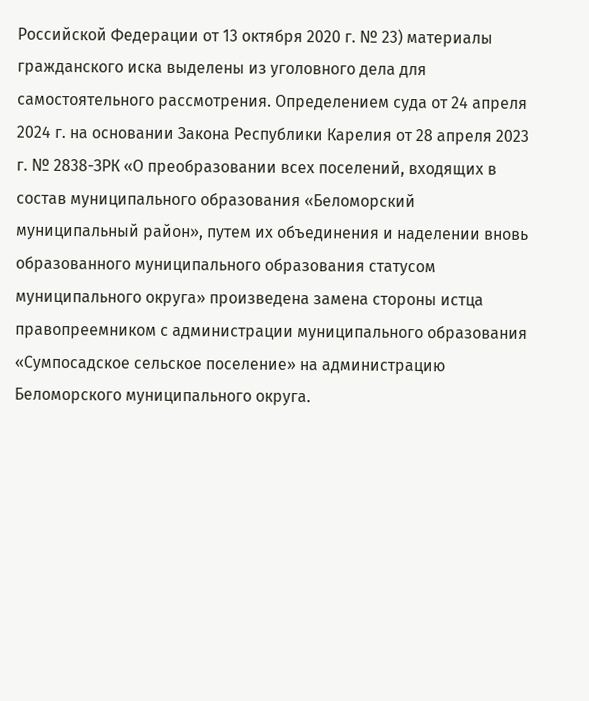Российской Федерации от 13 октября 2020 г. № 23) материалы гражданского иска выделены из уголовного дела для самостоятельного рассмотрения. Определением суда от 24 апреля 2024 г. на основании Закона Республики Карелия от 28 апреля 2023 г. № 2838-ЗРК «О преобразовании всех поселений, входящих в состав муниципального образования «Беломорский муниципальный район», путем их объединения и наделении вновь образованного муниципального образования статусом муниципального округа» произведена замена стороны истца правопреемником с администрации муниципального образования «Сумпосадское сельское поселение» на администрацию Беломорского муниципального округа.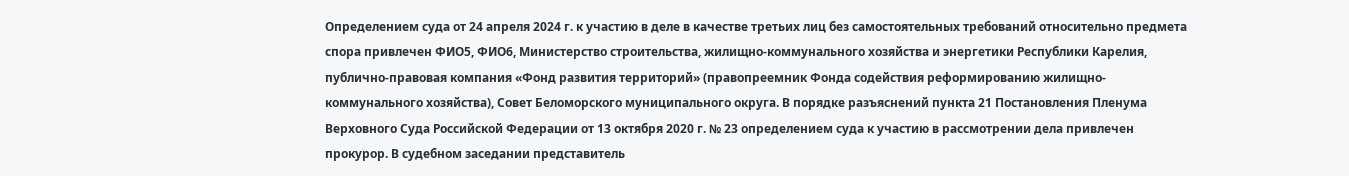Определением суда от 24 апреля 2024 г. к участию в деле в качестве третьих лиц без самостоятельных требований относительно предмета спора привлечен ФИО5, ФИО6, Министерство строительства, жилищно-коммунального хозяйства и энергетики Республики Карелия, публично-правовая компания «Фонд развития территорий» (правопреемник Фонда содействия реформированию жилищно-коммунального хозяйства), Совет Беломорского муниципального округа. В порядке разъяснений пункта 21 Постановления Пленума Верховного Суда Российской Федерации от 13 октября 2020 г. № 23 определением суда к участию в рассмотрении дела привлечен прокурор. В судебном заседании представитель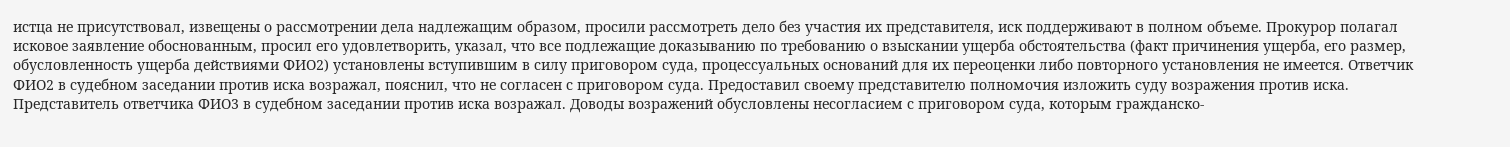истца не присутствовал, извещены о рассмотрении дела надлежащим образом, просили рассмотреть дело без участия их представителя, иск поддерживают в полном объеме. Прокурор полагал исковое заявление обоснованным, просил его удовлетворить, указал, что все подлежащие доказыванию по требованию о взыскании ущерба обстоятельства (факт причинения ущерба, его размер, обусловленность ущерба действиями ФИО2) установлены вступившим в силу приговором суда, процессуальных оснований для их переоценки либо повторного установления не имеется. Ответчик ФИО2 в судебном заседании против иска возражал, пояснил, что не согласен с приговором суда. Предоставил своему представителю полномочия изложить суду возражения против иска. Представитель ответчика ФИО3 в судебном заседании против иска возражал. Доводы возражений обусловлены несогласием с приговором суда, которым гражданско-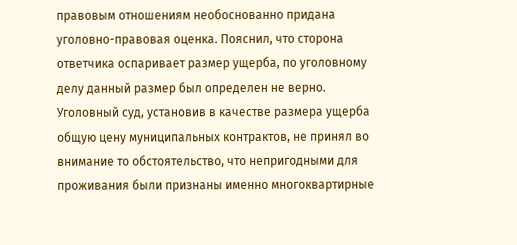правовым отношениям необоснованно придана уголовно-правовая оценка. Пояснил, что сторона ответчика оспаривает размер ущерба, по уголовному делу данный размер был определен не верно. Уголовный суд, установив в качестве размера ущерба общую цену муниципальных контрактов, не принял во внимание то обстоятельство, что непригодными для проживания были признаны именно многоквартирные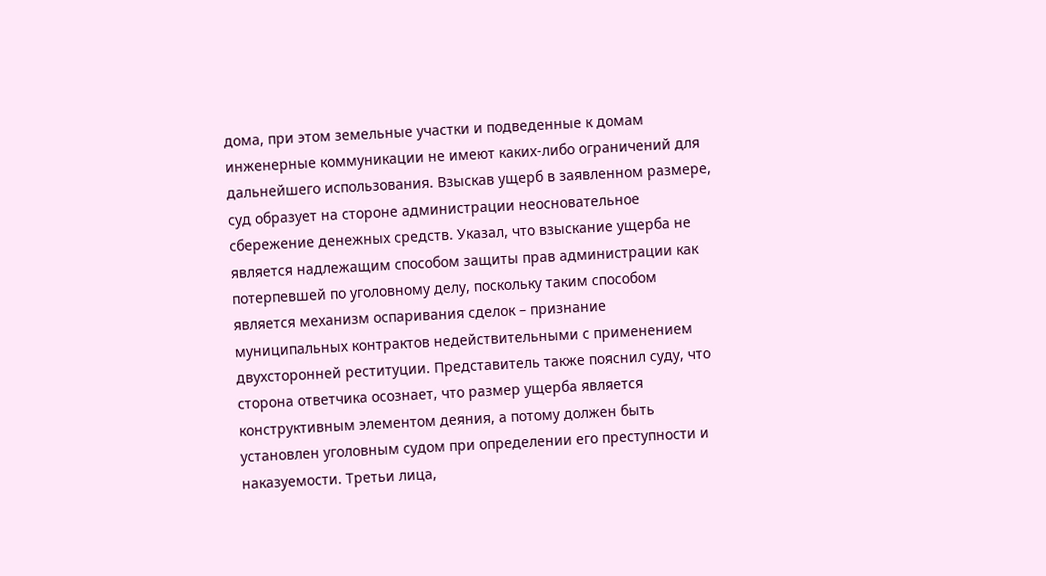дома, при этом земельные участки и подведенные к домам инженерные коммуникации не имеют каких-либо ограничений для дальнейшего использования. Взыскав ущерб в заявленном размере, суд образует на стороне администрации неосновательное сбережение денежных средств. Указал, что взыскание ущерба не является надлежащим способом защиты прав администрации как потерпевшей по уголовному делу, поскольку таким способом является механизм оспаривания сделок – признание муниципальных контрактов недействительными с применением двухсторонней реституции. Представитель также пояснил суду, что сторона ответчика осознает, что размер ущерба является конструктивным элементом деяния, а потому должен быть установлен уголовным судом при определении его преступности и наказуемости. Третьи лица,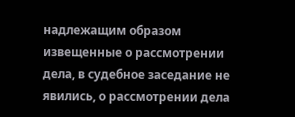надлежащим образом извещенные о рассмотрении дела, в судебное заседание не явились, о рассмотрении дела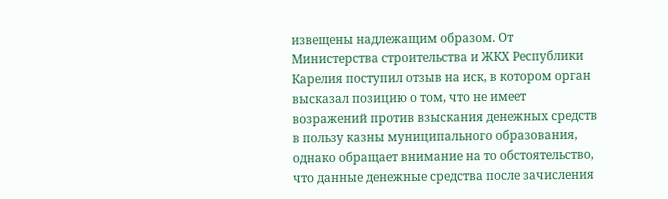извещены надлежащим образом. От Министерства строительства и ЖКХ Республики Карелия поступил отзыв на иск, в котором орган высказал позицию о том, что не имеет возражений против взыскания денежных средств в пользу казны муниципального образования, однако обращает внимание на то обстоятельство, что данные денежные средства после зачисления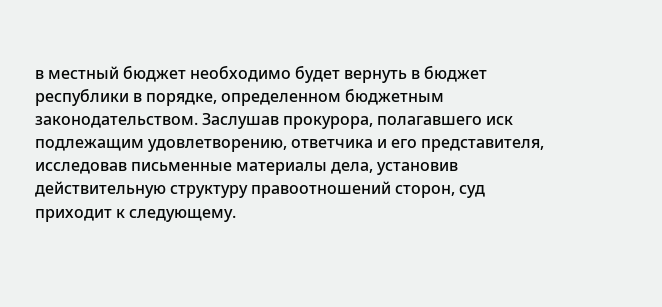в местный бюджет необходимо будет вернуть в бюджет республики в порядке, определенном бюджетным законодательством. Заслушав прокурора, полагавшего иск подлежащим удовлетворению, ответчика и его представителя, исследовав письменные материалы дела, установив действительную структуру правоотношений сторон, суд приходит к следующему.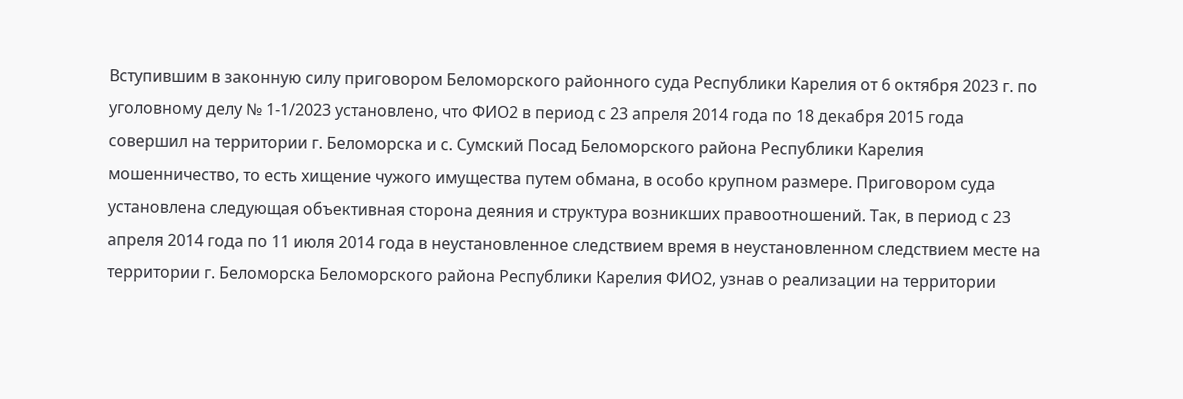Вступившим в законную силу приговором Беломорского районного суда Республики Карелия от 6 октября 2023 г. по уголовному делу № 1-1/2023 установлено, что ФИО2 в период с 23 апреля 2014 года по 18 декабря 2015 года совершил на территории г. Беломорска и с. Сумский Посад Беломорского района Республики Карелия мошенничество, то есть хищение чужого имущества путем обмана, в особо крупном размере. Приговором суда установлена следующая объективная сторона деяния и структура возникших правоотношений. Так, в период с 23 апреля 2014 года по 11 июля 2014 года в неустановленное следствием время в неустановленном следствием месте на территории г. Беломорска Беломорского района Республики Карелия ФИО2, узнав о реализации на территории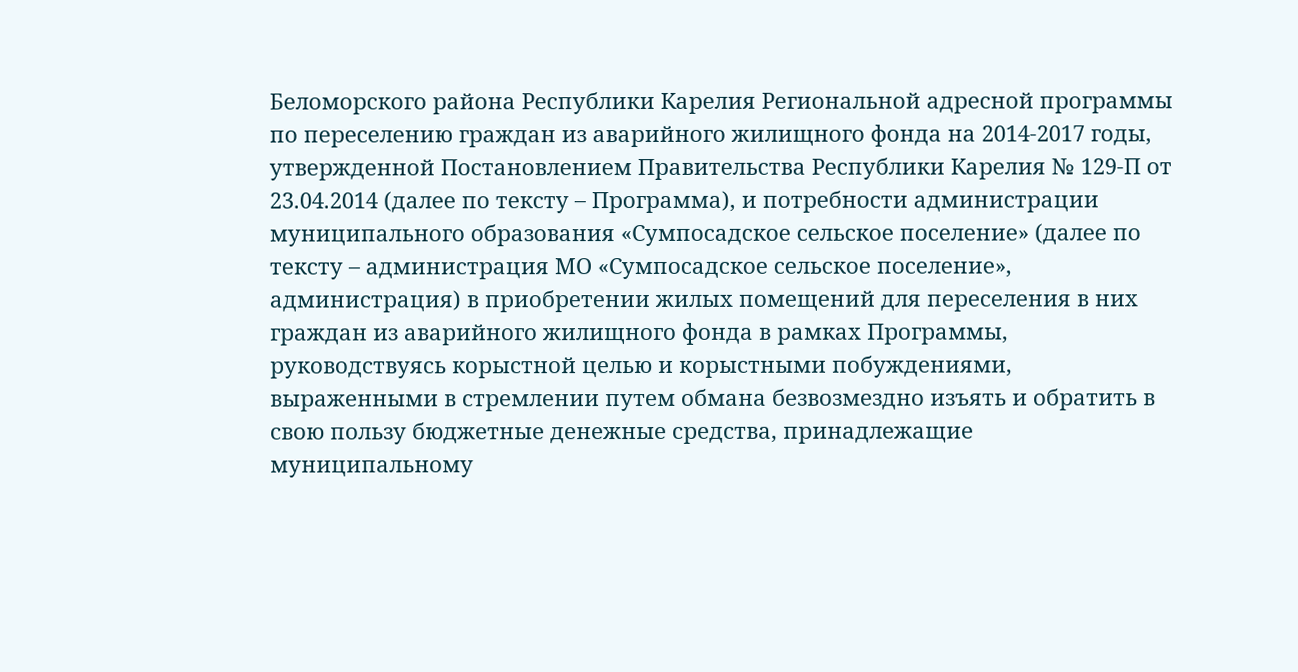Беломорского района Республики Карелия Региональной адресной программы по переселению граждан из аварийного жилищного фонда на 2014-2017 годы, утвержденной Постановлением Правительства Республики Карелия № 129-П от 23.04.2014 (далее по тексту – Программа), и потребности администрации муниципального образования «Сумпосадское сельское поселение» (далее по тексту – администрация МО «Сумпосадское сельское поселение», администрация) в приобретении жилых помещений для переселения в них граждан из аварийного жилищного фонда в рамках Программы, руководствуясь корыстной целью и корыстными побуждениями, выраженными в стремлении путем обмана безвозмездно изъять и обратить в свою пользу бюджетные денежные средства, принадлежащие муниципальному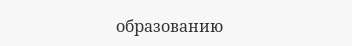образованию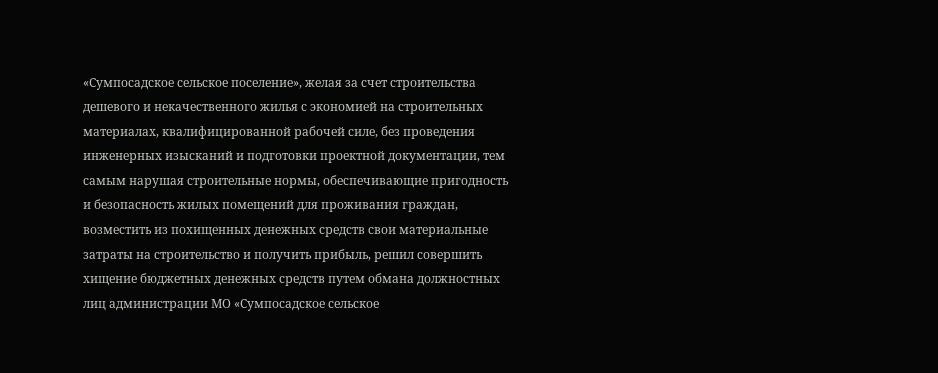«Сумпосадское сельское поселение», желая за счет строительства дешевого и некачественного жилья с экономией на строительных материалах, квалифицированной рабочей силе, без проведения инженерных изысканий и подготовки проектной документации, тем самым нарушая строительные нормы, обеспечивающие пригодность и безопасность жилых помещений для проживания граждан, возместить из похищенных денежных средств свои материальные затраты на строительство и получить прибыль, решил совершить хищение бюджетных денежных средств путем обмана должностных лиц администрации МО «Сумпосадское сельское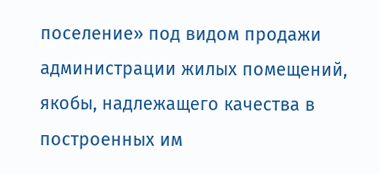поселение» под видом продажи администрации жилых помещений, якобы, надлежащего качества в построенных им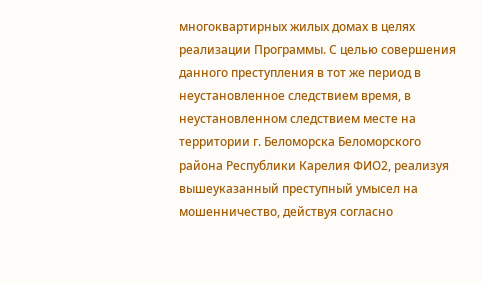многоквартирных жилых домах в целях реализации Программы. С целью совершения данного преступления в тот же период в неустановленное следствием время, в неустановленном следствием месте на территории г. Беломорска Беломорского района Республики Карелия ФИО2, реализуя вышеуказанный преступный умысел на мошенничество, действуя согласно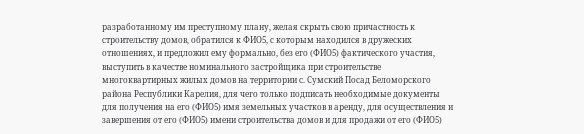разработанному им преступному плану, желая скрыть свою причастность к строительству домов, обратился к ФИО5, с которым находился в дружеских отношениях, и предложил ему формально, без его (ФИО5) фактического участия, выступить в качестве номинального застройщика при строительстве многоквартирных жилых домов на территории с. Сумский Посад Беломорского района Республики Карелия, для чего только подписать необходимые документы для получения на его (ФИО5) имя земельных участков в аренду, для осуществления и завершения от его (ФИО5) имени строительства домов и для продажи от его (ФИО5)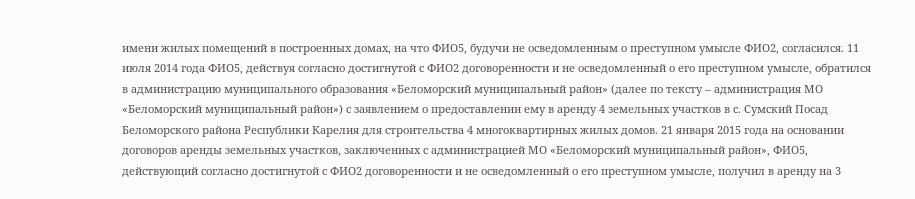имени жилых помещений в построенных домах, на что ФИО5, будучи не осведомленным о преступном умысле ФИО2, согласился. 11 июля 2014 года ФИО5, действуя согласно достигнутой с ФИО2 договоренности и не осведомленный о его преступном умысле, обратился в администрацию муниципального образования «Беломорский муниципальный район» (далее по тексту – администрация МО «Беломорский муниципальный район») с заявлением о предоставлении ему в аренду 4 земельных участков в с. Сумский Посад Беломорского района Республики Карелия для строительства 4 многоквартирных жилых домов. 21 января 2015 года на основании договоров аренды земельных участков, заключенных с администрацией МО «Беломорский муниципальный район», ФИО5, действующий согласно достигнутой с ФИО2 договоренности и не осведомленный о его преступном умысле, получил в аренду на 3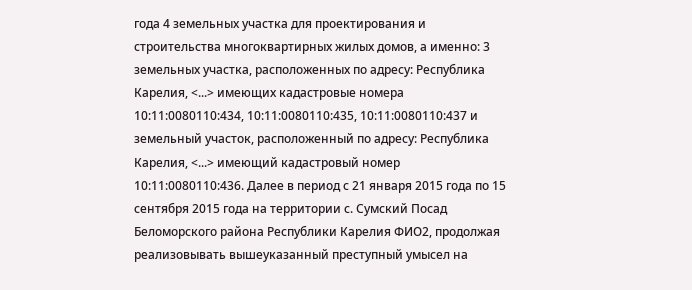года 4 земельных участка для проектирования и строительства многоквартирных жилых домов, а именно: 3 земельных участка, расположенных по адресу: Республика Карелия, <...> имеющих кадастровые номера 10:11:0080110:434, 10:11:0080110:435, 10:11:0080110:437 и земельный участок, расположенный по адресу: Республика Карелия, <...> имеющий кадастровый номер 10:11:0080110:436. Далее в период с 21 января 2015 года по 15 сентября 2015 года на территории с. Сумский Посад Беломорского района Республики Карелия ФИО2, продолжая реализовывать вышеуказанный преступный умысел на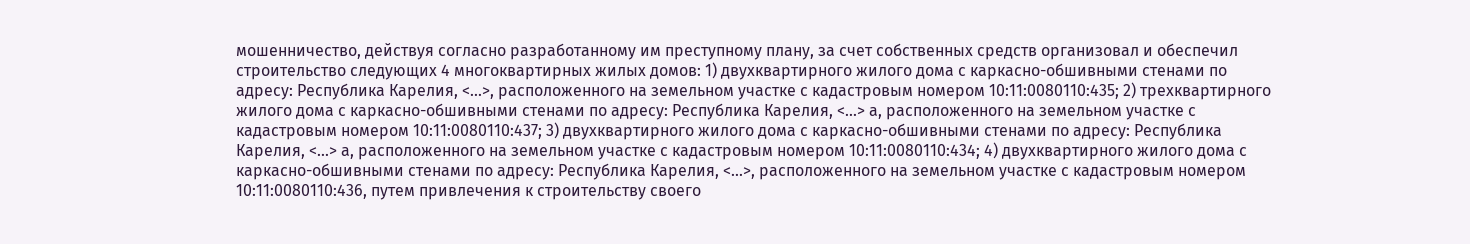мошенничество, действуя согласно разработанному им преступному плану, за счет собственных средств организовал и обеспечил строительство следующих 4 многоквартирных жилых домов: 1) двухквартирного жилого дома с каркасно-обшивными стенами по адресу: Республика Карелия, <...>, расположенного на земельном участке с кадастровым номером 10:11:0080110:435; 2) трехквартирного жилого дома с каркасно-обшивными стенами по адресу: Республика Карелия, <...> а, расположенного на земельном участке с кадастровым номером 10:11:0080110:437; 3) двухквартирного жилого дома с каркасно-обшивными стенами по адресу: Республика Карелия, <...> а, расположенного на земельном участке с кадастровым номером 10:11:0080110:434; 4) двухквартирного жилого дома с каркасно-обшивными стенами по адресу: Республика Карелия, <...>, расположенного на земельном участке с кадастровым номером 10:11:0080110:436, путем привлечения к строительству своего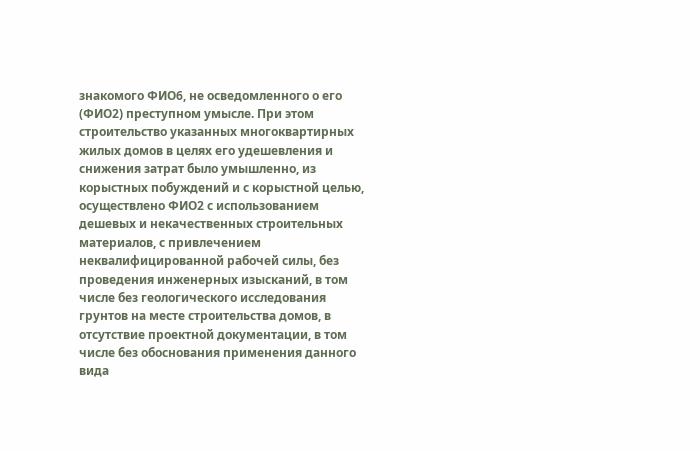знакомого ФИО6, не осведомленного о его (ФИО2) преступном умысле. При этом строительство указанных многоквартирных жилых домов в целях его удешевления и снижения затрат было умышленно, из корыстных побуждений и с корыстной целью, осуществлено ФИО2 с использованием дешевых и некачественных строительных материалов, с привлечением неквалифицированной рабочей силы, без проведения инженерных изысканий, в том числе без геологического исследования грунтов на месте строительства домов, в отсутствие проектной документации, в том числе без обоснования применения данного вида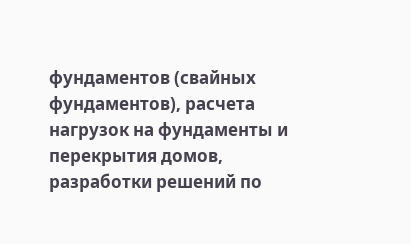фундаментов (свайных фундаментов), расчета нагрузок на фундаменты и перекрытия домов, разработки решений по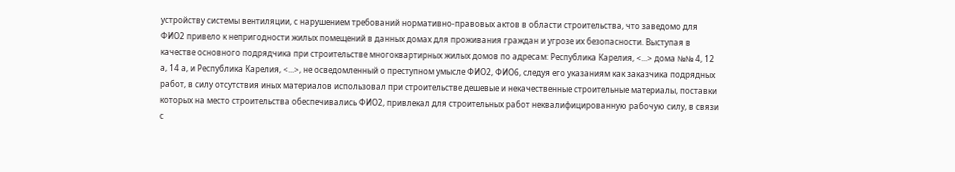устройству системы вентиляции, с нарушением требований нормативно-правовых актов в области строительства, что заведомо для ФИО2 привело к непригодности жилых помещений в данных домах для проживания граждан и угрозе их безопасности. Выступая в качестве основного подрядчика при строительстве многоквартирных жилых домов по адресам: Республика Карелия, <...> дома №№ 4, 12 а, 14 а, и Республика Карелия, <...>, не осведомленный о преступном умысле ФИО2, ФИО6, следуя его указаниям как заказчика подрядных работ, в силу отсутствия иных материалов использовал при строительстве дешевые и некачественные строительные материалы, поставки которых на место строительства обеспечивались ФИО2, привлекал для строительных работ неквалифицированную рабочую силу, в связи с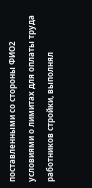поставленными со стороны ФИО2 условиями о лимитах для оплаты труда работников стройки, выполнял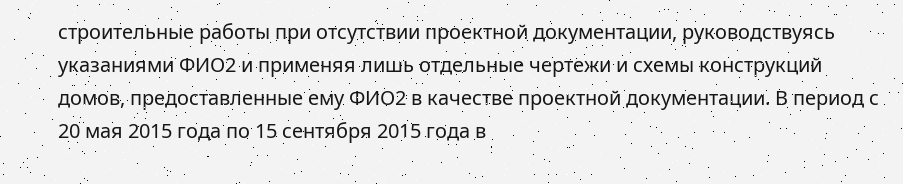строительные работы при отсутствии проектной документации, руководствуясь указаниями ФИО2 и применяя лишь отдельные чертежи и схемы конструкций домов, предоставленные ему ФИО2 в качестве проектной документации. В период с 20 мая 2015 года по 15 сентября 2015 года в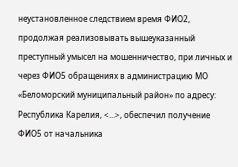неустановленное следствием время ФИО2, продолжая реализовывать вышеуказанный преступный умысел на мошенничество, при личных и через ФИО5 обращениях в администрацию МО «Беломорский муниципальный район» по адресу: Республика Карелия, <...>, обеспечил получение ФИО5 от начальника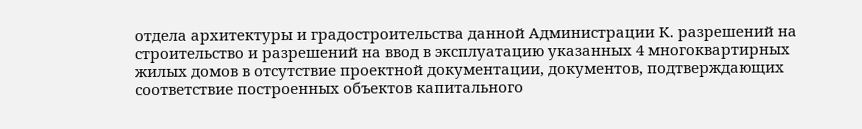отдела архитектуры и градостроительства данной Администрации К. разрешений на строительство и разрешений на ввод в эксплуатацию указанных 4 многоквартирных жилых домов в отсутствие проектной документации, документов, подтверждающих соответствие построенных объектов капитального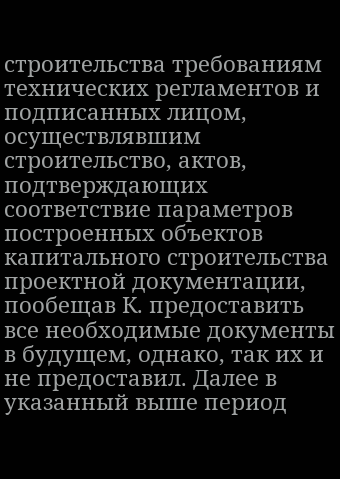строительства требованиям технических регламентов и подписанных лицом, осуществлявшим строительство, актов, подтверждающих соответствие параметров построенных объектов капитального строительства проектной документации, пообещав К. предоставить все необходимые документы в будущем, однако, так их и не предоставил. Далее в указанный выше период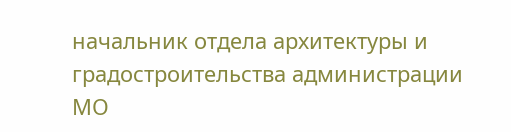начальник отдела архитектуры и градостроительства администрации МО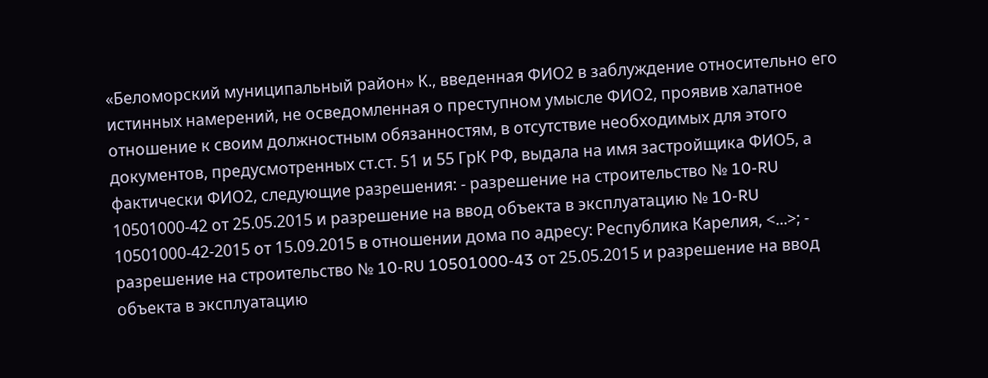«Беломорский муниципальный район» К., введенная ФИО2 в заблуждение относительно его истинных намерений, не осведомленная о преступном умысле ФИО2, проявив халатное отношение к своим должностным обязанностям, в отсутствие необходимых для этого документов, предусмотренных ст.ст. 51 и 55 ГрК РФ, выдала на имя застройщика ФИО5, а фактически ФИО2, следующие разрешения: - разрешение на строительство № 10-RU 10501000-42 от 25.05.2015 и разрешение на ввод объекта в эксплуатацию № 10-RU 10501000-42-2015 от 15.09.2015 в отношении дома по адресу: Республика Карелия, <...>; - разрешение на строительство № 10-RU 10501000-43 от 25.05.2015 и разрешение на ввод объекта в эксплуатацию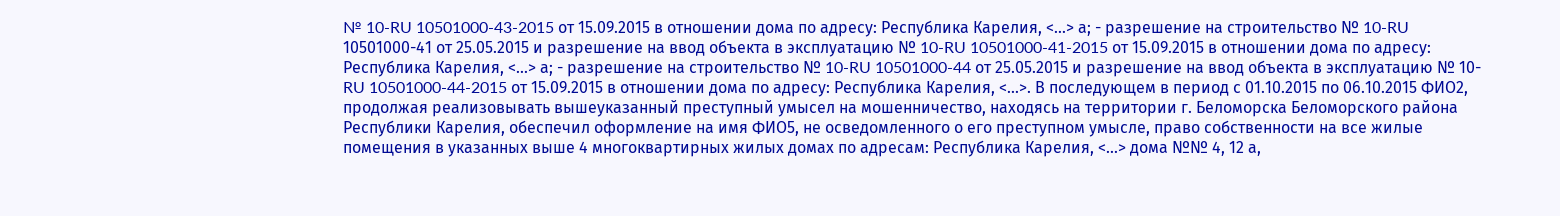№ 10-RU 10501000-43-2015 от 15.09.2015 в отношении дома по адресу: Республика Карелия, <...> а; - разрешение на строительство № 10-RU 10501000-41 от 25.05.2015 и разрешение на ввод объекта в эксплуатацию № 10-RU 10501000-41-2015 от 15.09.2015 в отношении дома по адресу: Республика Карелия, <...> а; - разрешение на строительство № 10-RU 10501000-44 от 25.05.2015 и разрешение на ввод объекта в эксплуатацию № 10-RU 10501000-44-2015 от 15.09.2015 в отношении дома по адресу: Республика Карелия, <...>. В последующем в период с 01.10.2015 по 06.10.2015 ФИО2, продолжая реализовывать вышеуказанный преступный умысел на мошенничество, находясь на территории г. Беломорска Беломорского района Республики Карелия, обеспечил оформление на имя ФИО5, не осведомленного о его преступном умысле, право собственности на все жилые помещения в указанных выше 4 многоквартирных жилых домах по адресам: Республика Карелия, <...> дома №№ 4, 12 а,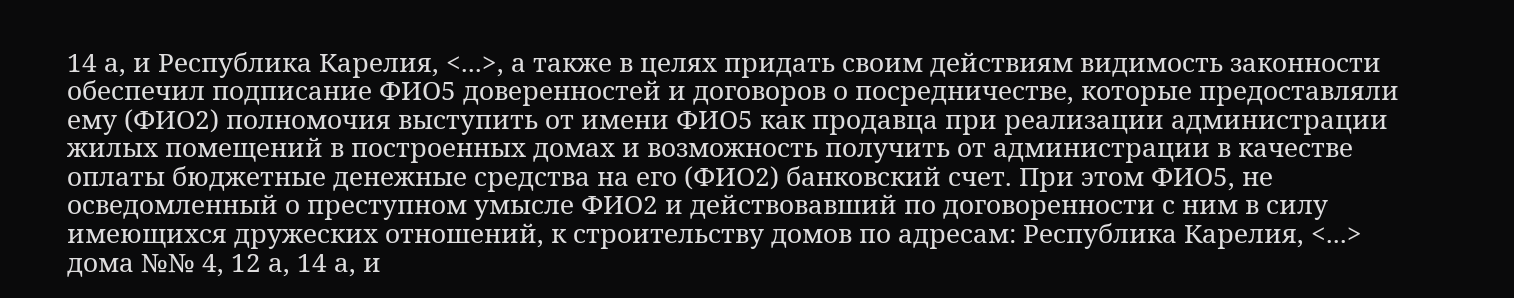14 а, и Республика Карелия, <...>, а также в целях придать своим действиям видимость законности обеспечил подписание ФИО5 доверенностей и договоров о посредничестве, которые предоставляли ему (ФИО2) полномочия выступить от имени ФИО5 как продавца при реализации администрации жилых помещений в построенных домах и возможность получить от администрации в качестве оплаты бюджетные денежные средства на его (ФИО2) банковский счет. При этом ФИО5, не осведомленный о преступном умысле ФИО2 и действовавший по договоренности с ним в силу имеющихся дружеских отношений, к строительству домов по адресам: Республика Карелия, <...> дома №№ 4, 12 а, 14 а, и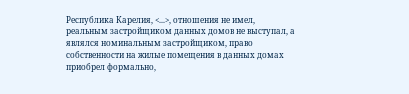Республика Карелия, <...>, отношения не имел, реальным застройщиком данных домов не выступал, а являлся номинальным застройщиком, право собственности на жилые помещения в данных домах приобрел формально,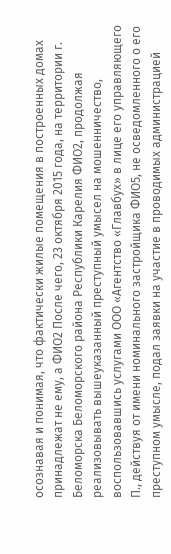осознавая и понимая, что фактически жилые помещения в построенных домах принадлежат не ему, а ФИО2 После чего, 23 октября 2015 года, на территории г. Беломорска Беломорского района Республики Карелия ФИО2, продолжая реализовывать вышеуказанный преступный умысел на мошенничество, воспользовавшись услугами ООО «Агентство «Главбух» в лице его управляющего П., действуя от имени номинального застройщика ФИО5, не осведомленного о его преступном умысле, подал заявки на участие в проводимых администрацией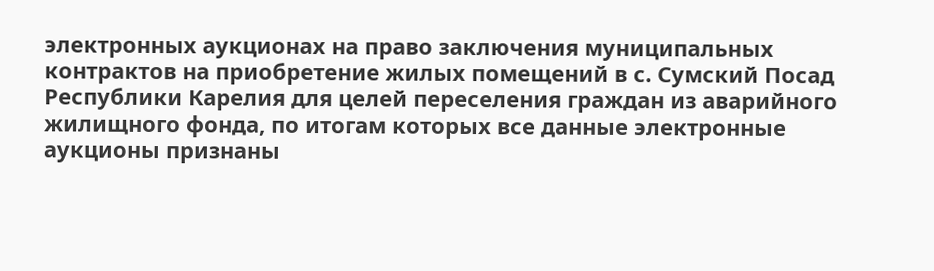электронных аукционах на право заключения муниципальных контрактов на приобретение жилых помещений в с. Сумский Посад Республики Карелия для целей переселения граждан из аварийного жилищного фонда, по итогам которых все данные электронные аукционы признаны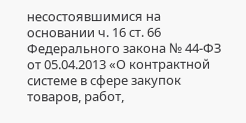несостоявшимися на основании ч. 16 ст. 66 Федерального закона № 44-ФЗ от 05.04.2013 «О контрактной системе в сфере закупок товаров, работ,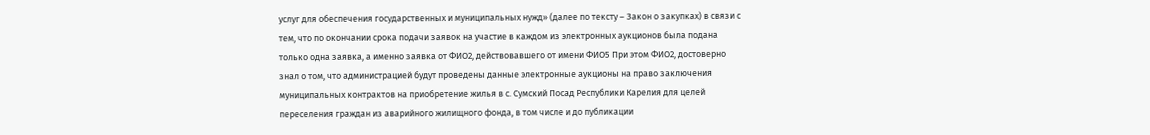услуг для обеспечения государственных и муниципальных нужд» (далее по тексту – Закон о закупках) в связи с тем, что по окончании срока подачи заявок на участие в каждом из электронных аукционов была подана только одна заявка, а именно заявка от ФИО2, действовавшего от имени ФИО5 При этом ФИО2, достоверно знал о том, что администрацией будут проведены данные электронные аукционы на право заключения муниципальных контрактов на приобретение жилья в с. Сумский Посад Республики Карелия для целей переселения граждан из аварийного жилищного фонда, в том числе и до публикации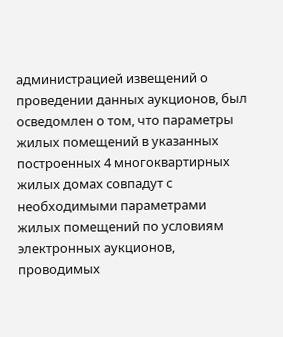администрацией извещений о проведении данных аукционов, был осведомлен о том, что параметры жилых помещений в указанных построенных 4 многоквартирных жилых домах совпадут с необходимыми параметрами жилых помещений по условиям электронных аукционов, проводимых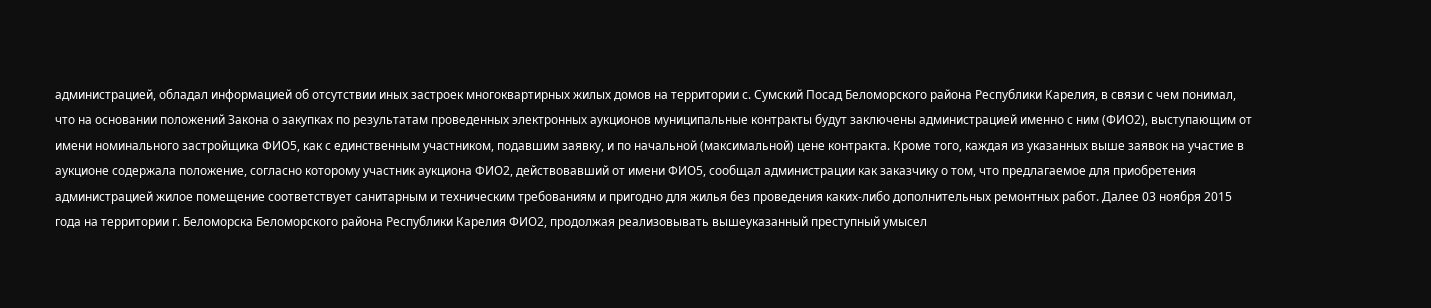администрацией, обладал информацией об отсутствии иных застроек многоквартирных жилых домов на территории с. Сумский Посад Беломорского района Республики Карелия, в связи с чем понимал, что на основании положений Закона о закупках по результатам проведенных электронных аукционов муниципальные контракты будут заключены администрацией именно с ним (ФИО2), выступающим от имени номинального застройщика ФИО5, как с единственным участником, подавшим заявку, и по начальной (максимальной) цене контракта. Кроме того, каждая из указанных выше заявок на участие в аукционе содержала положение, согласно которому участник аукциона ФИО2, действовавший от имени ФИО5, сообщал администрации как заказчику о том, что предлагаемое для приобретения администрацией жилое помещение соответствует санитарным и техническим требованиям и пригодно для жилья без проведения каких-либо дополнительных ремонтных работ. Далее 03 ноября 2015 года на территории г. Беломорска Беломорского района Республики Карелия ФИО2, продолжая реализовывать вышеуказанный преступный умысел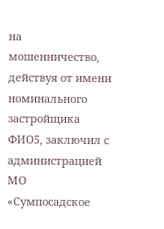на мошенничество, действуя от имени номинального застройщика ФИО5, заключил с администрацией МО «Сумпосадское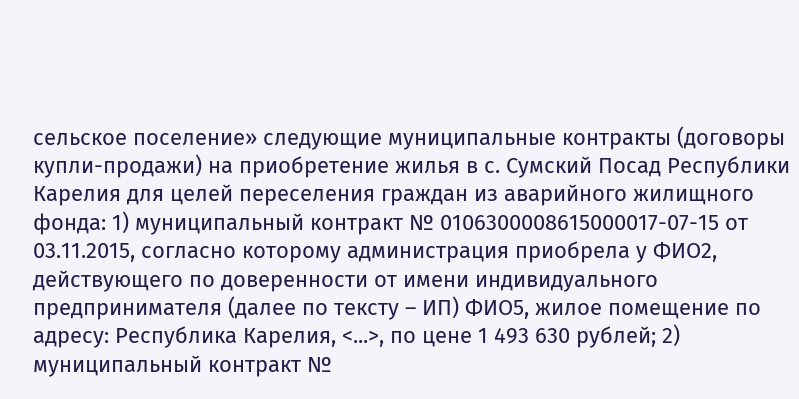сельское поселение» следующие муниципальные контракты (договоры купли-продажи) на приобретение жилья в с. Сумский Посад Республики Карелия для целей переселения граждан из аварийного жилищного фонда: 1) муниципальный контракт № 0106300008615000017-07-15 от 03.11.2015, согласно которому администрация приобрела у ФИО2, действующего по доверенности от имени индивидуального предпринимателя (далее по тексту – ИП) ФИО5, жилое помещение по адресу: Республика Карелия, <...>, по цене 1 493 630 рублей; 2) муниципальный контракт №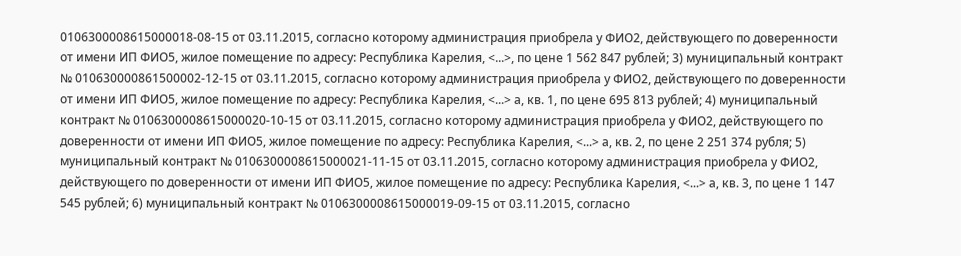0106300008615000018-08-15 от 03.11.2015, согласно которому администрация приобрела у ФИО2, действующего по доверенности от имени ИП ФИО5, жилое помещение по адресу: Республика Карелия, <...>, по цене 1 562 847 рублей; 3) муниципальный контракт № 010630000861500002-12-15 от 03.11.2015, согласно которому администрация приобрела у ФИО2, действующего по доверенности от имени ИП ФИО5, жилое помещение по адресу: Республика Карелия, <...> а, кв. 1, по цене 695 813 рублей; 4) муниципальный контракт № 0106300008615000020-10-15 от 03.11.2015, согласно которому администрация приобрела у ФИО2, действующего по доверенности от имени ИП ФИО5, жилое помещение по адресу: Республика Карелия, <...> а, кв. 2, по цене 2 251 374 рубля; 5) муниципальный контракт № 0106300008615000021-11-15 от 03.11.2015, согласно которому администрация приобрела у ФИО2, действующего по доверенности от имени ИП ФИО5, жилое помещение по адресу: Республика Карелия, <...> а, кв. 3, по цене 1 147 545 рублей; 6) муниципальный контракт № 0106300008615000019-09-15 от 03.11.2015, согласно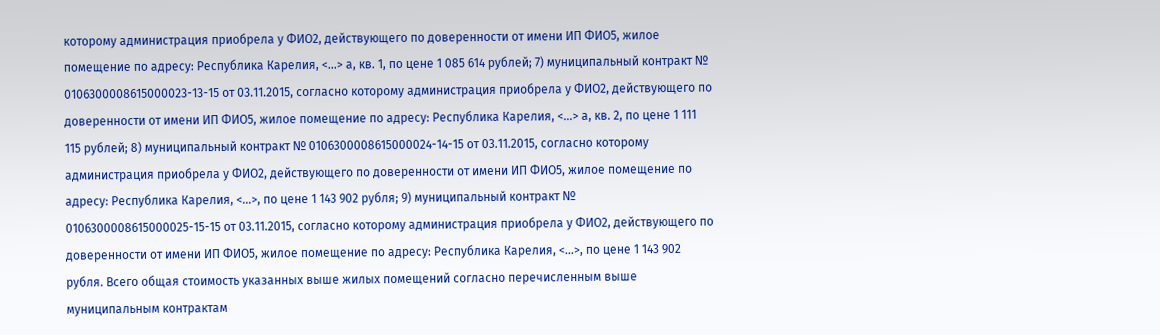которому администрация приобрела у ФИО2, действующего по доверенности от имени ИП ФИО5, жилое помещение по адресу: Республика Карелия, <...> а, кв. 1, по цене 1 085 614 рублей; 7) муниципальный контракт № 0106300008615000023-13-15 от 03.11.2015, согласно которому администрация приобрела у ФИО2, действующего по доверенности от имени ИП ФИО5, жилое помещение по адресу: Республика Карелия, <...> а, кв. 2, по цене 1 111 115 рублей; 8) муниципальный контракт № 0106300008615000024-14-15 от 03.11.2015, согласно которому администрация приобрела у ФИО2, действующего по доверенности от имени ИП ФИО5, жилое помещение по адресу: Республика Карелия, <...>, по цене 1 143 902 рубля; 9) муниципальный контракт № 0106300008615000025-15-15 от 03.11.2015, согласно которому администрация приобрела у ФИО2, действующего по доверенности от имени ИП ФИО5, жилое помещение по адресу: Республика Карелия, <...>, по цене 1 143 902 рубля. Всего общая стоимость указанных выше жилых помещений согласно перечисленным выше муниципальным контрактам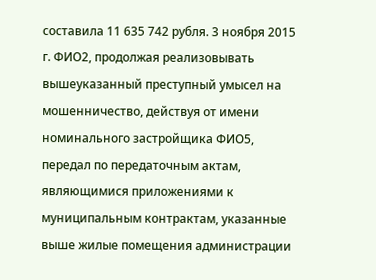составила 11 635 742 рубля. 3 ноября 2015 г. ФИО2, продолжая реализовывать вышеуказанный преступный умысел на мошенничество, действуя от имени номинального застройщика ФИО5, передал по передаточным актам, являющимися приложениями к муниципальным контрактам, указанные выше жилые помещения администрации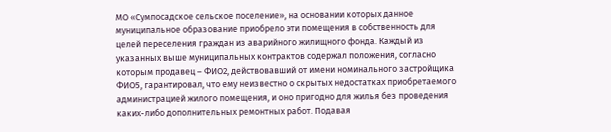МО «Сумпосадское сельское поселение», на основании которых данное муниципальное образование приобрело эти помещения в собственность для целей переселения граждан из аварийного жилищного фонда. Каждый из указанных выше муниципальных контрактов содержал положения, согласно которым продавец – ФИО2, действовавший от имени номинального застройщика ФИО5, гарантировал, что ему неизвестно о скрытых недостатках приобретаемого администрацией жилого помещения, и оно пригодно для жилья без проведения каких-либо дополнительных ремонтных работ. Подавая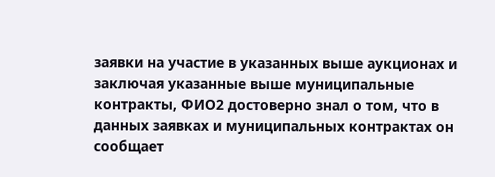заявки на участие в указанных выше аукционах и заключая указанные выше муниципальные контракты, ФИО2 достоверно знал о том, что в данных заявках и муниципальных контрактах он сообщает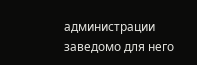администрации заведомо для него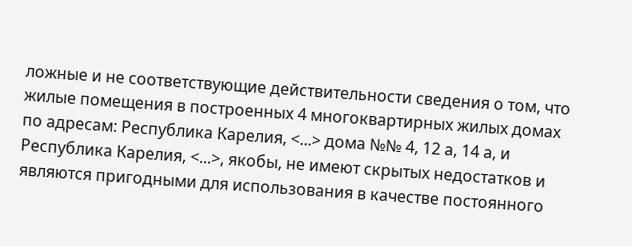ложные и не соответствующие действительности сведения о том, что жилые помещения в построенных 4 многоквартирных жилых домах по адресам: Республика Карелия, <...> дома №№ 4, 12 а, 14 а, и Республика Карелия, <...>, якобы, не имеют скрытых недостатков и являются пригодными для использования в качестве постоянного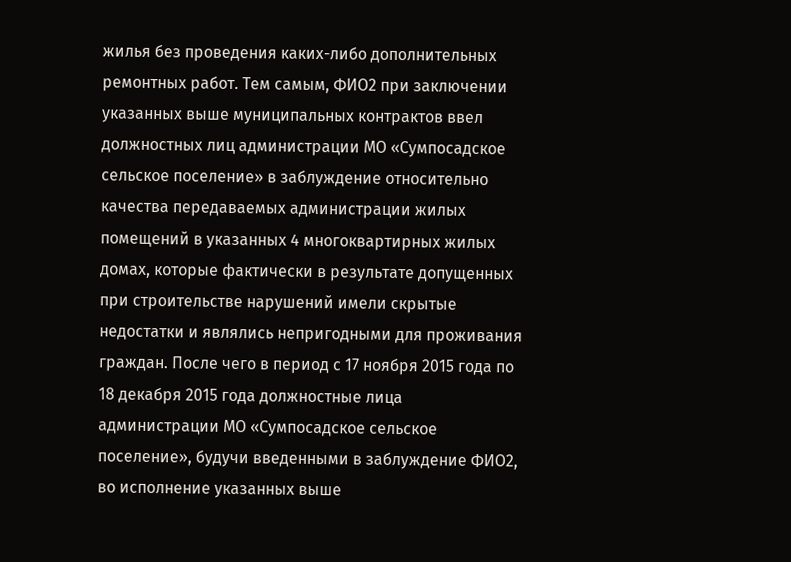жилья без проведения каких-либо дополнительных ремонтных работ. Тем самым, ФИО2 при заключении указанных выше муниципальных контрактов ввел должностных лиц администрации МО «Сумпосадское сельское поселение» в заблуждение относительно качества передаваемых администрации жилых помещений в указанных 4 многоквартирных жилых домах, которые фактически в результате допущенных при строительстве нарушений имели скрытые недостатки и являлись непригодными для проживания граждан. После чего в период с 17 ноября 2015 года по 18 декабря 2015 года должностные лица администрации МО «Сумпосадское сельское поселение», будучи введенными в заблуждение ФИО2, во исполнение указанных выше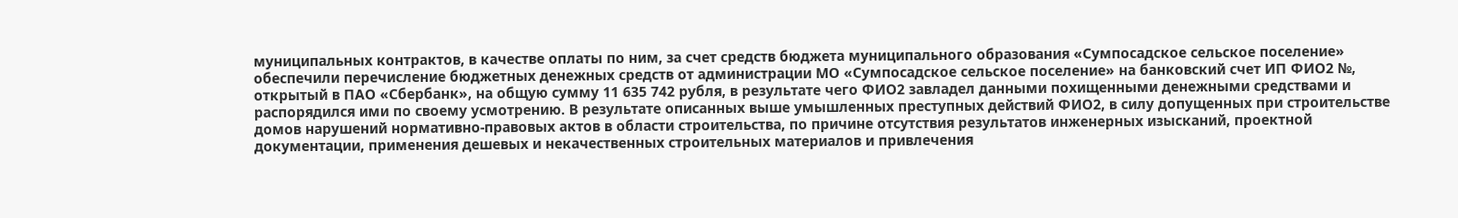муниципальных контрактов, в качестве оплаты по ним, за счет средств бюджета муниципального образования «Сумпосадское сельское поселение» обеспечили перечисление бюджетных денежных средств от администрации МО «Сумпосадское сельское поселение» на банковский счет ИП ФИО2 №, открытый в ПАО «Сбербанк», на общую сумму 11 635 742 рубля, в результате чего ФИО2 завладел данными похищенными денежными средствами и распорядился ими по своему усмотрению. В результате описанных выше умышленных преступных действий ФИО2, в силу допущенных при строительстве домов нарушений нормативно-правовых актов в области строительства, по причине отсутствия результатов инженерных изысканий, проектной документации, применения дешевых и некачественных строительных материалов и привлечения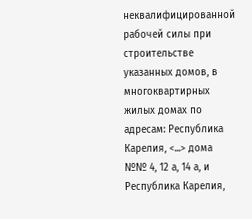неквалифицированной рабочей силы при строительстве указанных домов, в многоквартирных жилых домах по адресам: Республика Карелия, <...> дома №№ 4, 12 а, 14 а, и Республика Карелия,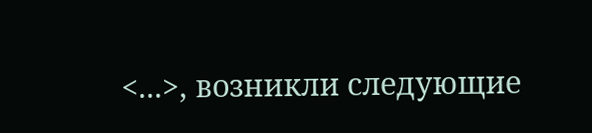<...>, возникли следующие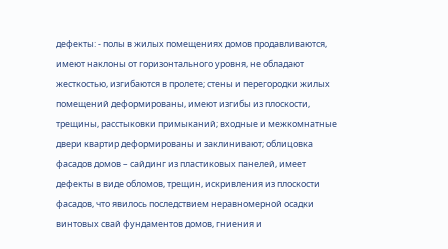дефекты: - полы в жилых помещениях домов продавливаются, имеют наклоны от горизонтального уровня, не обладают жесткостью, изгибаются в пролете; стены и перегородки жилых помещений деформированы, имеют изгибы из плоскости, трещины, расстыковки примыканий; входные и межкомнатные двери квартир деформированы и заклинивают; облицовка фасадов домов – сайдинг из пластиковых панелей, имеет дефекты в виде обломов, трещин, искривления из плоскости фасадов, что явилось последствием неравномерной осадки винтовых свай фундаментов домов, гниения и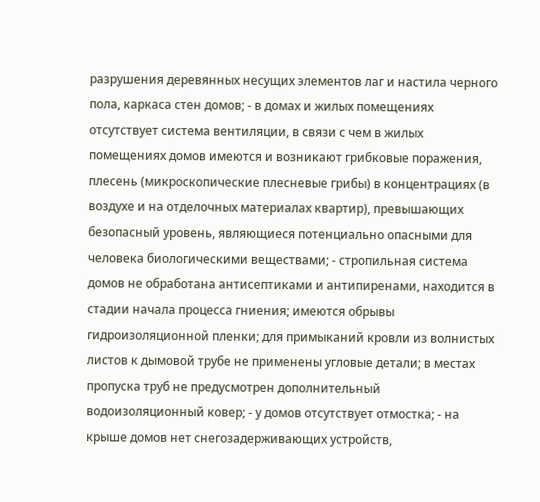разрушения деревянных несущих элементов лаг и настила черного пола, каркаса стен домов; - в домах и жилых помещениях отсутствует система вентиляции, в связи с чем в жилых помещениях домов имеются и возникают грибковые поражения, плесень (микроскопические плесневые грибы) в концентрациях (в воздухе и на отделочных материалах квартир), превышающих безопасный уровень, являющиеся потенциально опасными для человека биологическими веществами; - стропильная система домов не обработана антисептиками и антипиренами, находится в стадии начала процесса гниения; имеются обрывы гидроизоляционной пленки; для примыканий кровли из волнистых листов к дымовой трубе не применены угловые детали; в местах пропуска труб не предусмотрен дополнительный водоизоляционный ковер; - у домов отсутствует отмостка; - на крыше домов нет снегозадерживающих устройств,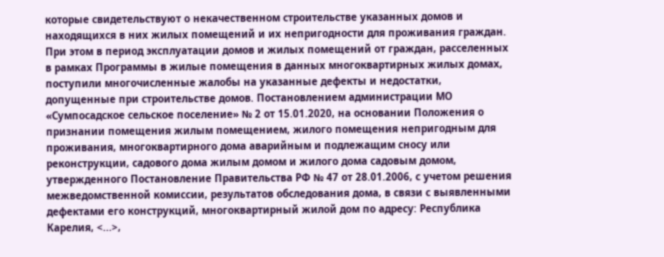которые свидетельствуют о некачественном строительстве указанных домов и находящихся в них жилых помещений и их непригодности для проживания граждан. При этом в период эксплуатации домов и жилых помещений от граждан, расселенных в рамках Программы в жилые помещения в данных многоквартирных жилых домах, поступили многочисленные жалобы на указанные дефекты и недостатки, допущенные при строительстве домов. Постановлением администрации МО «Сумпосадское сельское поселение» № 2 от 15.01.2020, на основании Положения о признании помещения жилым помещением, жилого помещения непригодным для проживания, многоквартирного дома аварийным и подлежащим сносу или реконструкции, садового дома жилым домом и жилого дома садовым домом, утвержденного Постановление Правительства РФ № 47 от 28.01.2006, с учетом решения межведомственной комиссии, результатов обследования дома, в связи с выявленными дефектами его конструкций, многоквартирный жилой дом по адресу: Республика Карелия, <...>,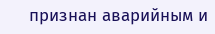признан аварийным и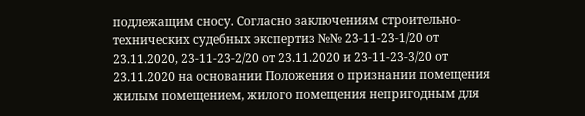подлежащим сносу. Согласно заключениям строительно-технических судебных экспертиз №№ 23-11-23-1/20 от 23.11.2020, 23-11-23-2/20 от 23.11.2020 и 23-11-23-3/20 от 23.11.2020 на основании Положения о признании помещения жилым помещением, жилого помещения непригодным для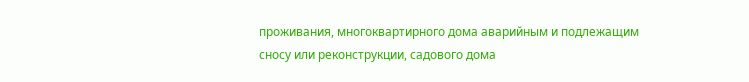проживания, многоквартирного дома аварийным и подлежащим сносу или реконструкции, садового дома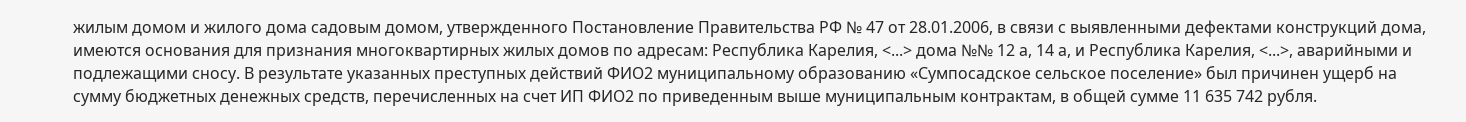жилым домом и жилого дома садовым домом, утвержденного Постановление Правительства РФ № 47 от 28.01.2006, в связи с выявленными дефектами конструкций дома, имеются основания для признания многоквартирных жилых домов по адресам: Республика Карелия, <...> дома №№ 12 а, 14 а, и Республика Карелия, <...>, аварийными и подлежащими сносу. В результате указанных преступных действий ФИО2 муниципальному образованию «Сумпосадское сельское поселение» был причинен ущерб на сумму бюджетных денежных средств, перечисленных на счет ИП ФИО2 по приведенным выше муниципальным контрактам, в общей сумме 11 635 742 рубля.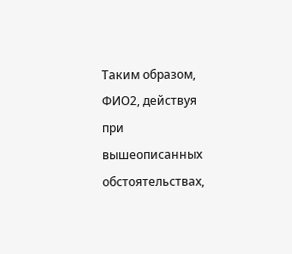Таким образом, ФИО2, действуя при вышеописанных обстоятельствах,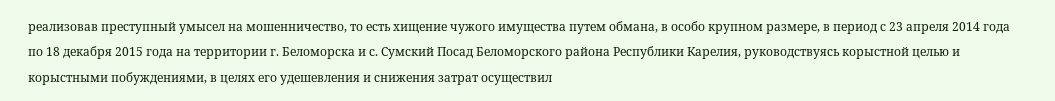реализовав преступный умысел на мошенничество, то есть хищение чужого имущества путем обмана, в особо крупном размере, в период с 23 апреля 2014 года по 18 декабря 2015 года на территории г. Беломорска и с. Сумский Посад Беломорского района Республики Карелия, руководствуясь корыстной целью и корыстными побуждениями, в целях его удешевления и снижения затрат осуществил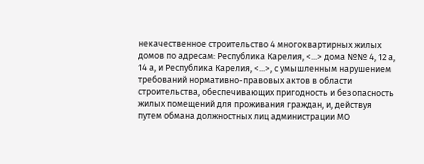некачественное строительство 4 многоквартирных жилых домов по адресам: Республика Карелия, <...> дома №№ 4, 12 а, 14 а, и Республика Карелия, <...>, с умышленным нарушением требований нормативно-правовых актов в области строительства, обеспечивающих пригодность и безопасность жилых помещений для проживания граждан, и, действуя путем обмана должностных лиц администрации МО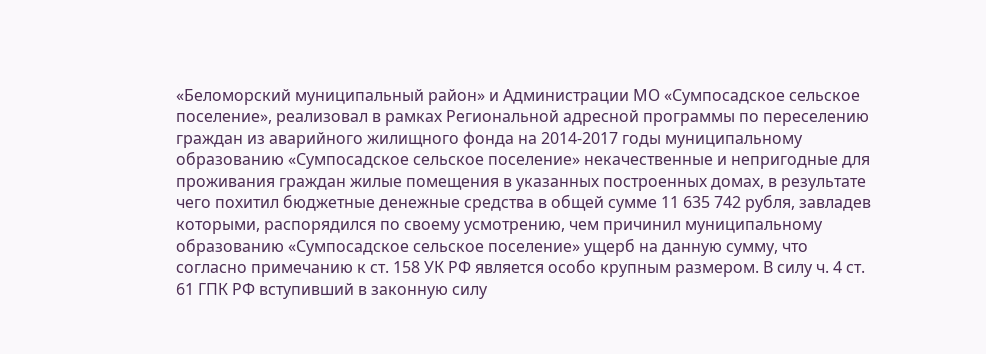«Беломорский муниципальный район» и Администрации МО «Сумпосадское сельское поселение», реализовал в рамках Региональной адресной программы по переселению граждан из аварийного жилищного фонда на 2014-2017 годы муниципальному образованию «Сумпосадское сельское поселение» некачественные и непригодные для проживания граждан жилые помещения в указанных построенных домах, в результате чего похитил бюджетные денежные средства в общей сумме 11 635 742 рубля, завладев которыми, распорядился по своему усмотрению, чем причинил муниципальному образованию «Сумпосадское сельское поселение» ущерб на данную сумму, что согласно примечанию к ст. 158 УК РФ является особо крупным размером. В силу ч. 4 ст. 61 ГПК РФ вступивший в законную силу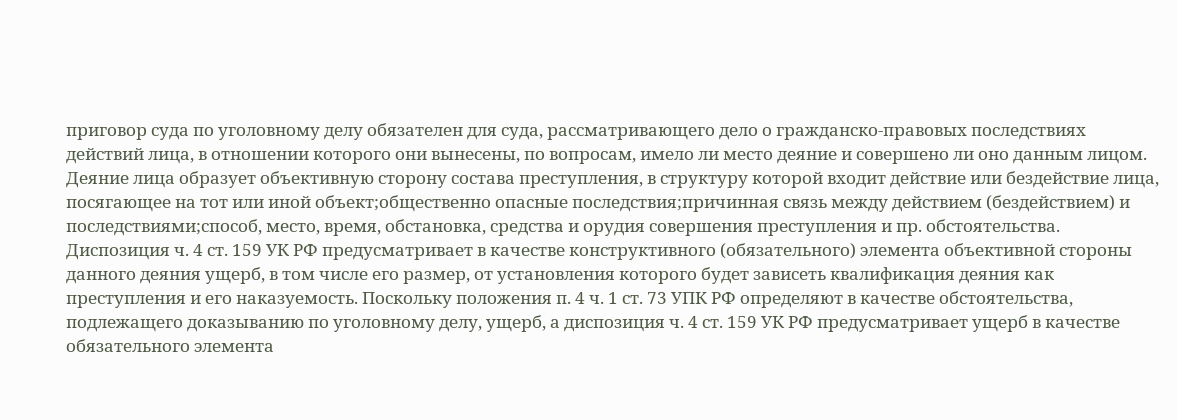приговор суда по уголовному делу обязателен для суда, рассматривающего дело о гражданско-правовых последствиях действий лица, в отношении которого они вынесены, по вопросам, имело ли место деяние и совершено ли оно данным лицом. Деяние лица образует объективную сторону состава преступления, в структуру которой входит действие или бездействие лица, посягающее на тот или иной объект;общественно опасные последствия;причинная связь между действием (бездействием) и последствиями;способ, место, время, обстановка, средства и орудия совершения преступления и пр. обстоятельства. Диспозиция ч. 4 ст. 159 УК РФ предусматривает в качестве конструктивного (обязательного) элемента объективной стороны данного деяния ущерб, в том числе его размер, от установления которого будет зависеть квалификация деяния как преступления и его наказуемость. Поскольку положения п. 4 ч. 1 ст. 73 УПК РФ определяют в качестве обстоятельства, подлежащего доказыванию по уголовному делу, ущерб, а диспозиция ч. 4 ст. 159 УК РФ предусматривает ущерб в качестве обязательного элемента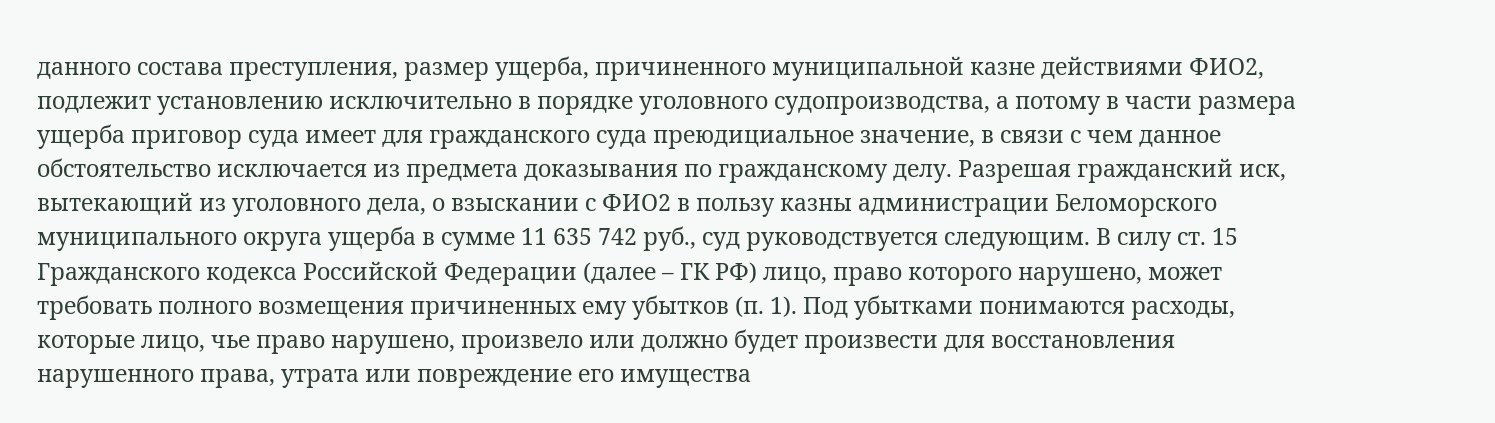данного состава преступления, размер ущерба, причиненного муниципальной казне действиями ФИО2, подлежит установлению исключительно в порядке уголовного судопроизводства, а потому в части размера ущерба приговор суда имеет для гражданского суда преюдициальное значение, в связи с чем данное обстоятельство исключается из предмета доказывания по гражданскому делу. Разрешая гражданский иск, вытекающий из уголовного дела, о взыскании с ФИО2 в пользу казны администрации Беломорского муниципального округа ущерба в сумме 11 635 742 руб., суд руководствуется следующим. В силу ст. 15 Гражданского кодекса Российской Федерации (далее – ГК РФ) лицо, право которого нарушено, может требовать полного возмещения причиненных ему убытков (п. 1). Под убытками понимаются расходы, которые лицо, чье право нарушено, произвело или должно будет произвести для восстановления нарушенного права, утрата или повреждение его имущества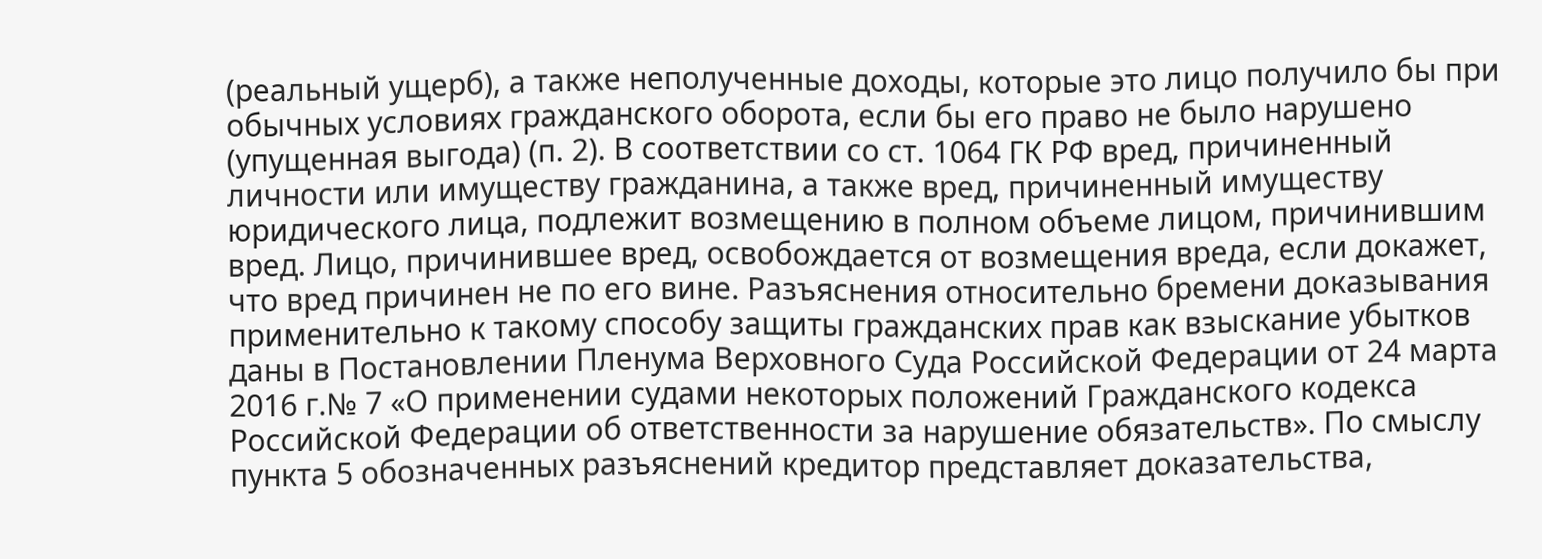(реальный ущерб), а также неполученные доходы, которые это лицо получило бы при обычных условиях гражданского оборота, если бы его право не было нарушено (упущенная выгода) (п. 2). В соответствии со ст. 1064 ГК РФ вред, причиненный личности или имуществу гражданина, а также вред, причиненный имуществу юридического лица, подлежит возмещению в полном объеме лицом, причинившим вред. Лицо, причинившее вред, освобождается от возмещения вреда, если докажет, что вред причинен не по его вине. Разъяснения относительно бремени доказывания применительно к такому способу защиты гражданских прав как взыскание убытков даны в Постановлении Пленума Верховного Суда Российской Федерации от 24 марта 2016 г.№ 7 «О применении судами некоторых положений Гражданского кодекса Российской Федерации об ответственности за нарушение обязательств». По смыслу пункта 5 обозначенных разъяснений кредитор представляет доказательства,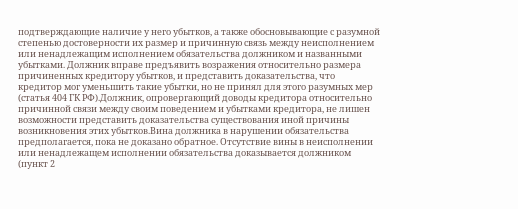подтверждающие наличие у него убытков, а также обосновывающие с разумной степенью достоверности их размер и причинную связь между неисполнением или ненадлежащим исполнением обязательства должником и названными убытками. Должник вправе предъявить возражения относительно размера причиненных кредитору убытков, и представить доказательства, что кредитор мог уменьшить такие убытки, но не принял для этого разумных мер (статья 404 ГК РФ).Должник, опровергающий доводы кредитора относительно причинной связи между своим поведением и убытками кредитора, не лишен возможности представить доказательства существования иной причины возникновения этих убытков.Вина должника в нарушении обязательства предполагается, пока не доказано обратное. Отсутствие вины в неисполнении или ненадлежащем исполнении обязательства доказывается должником (пункт 2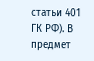статьи 401 ГК РФ). В предмет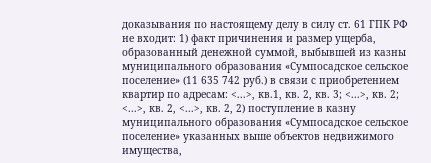доказывания по настоящему делу в силу ст. 61 ГПК РФ не входит: 1) факт причинения и размер ущерба, образованный денежной суммой, выбывшей из казны муниципального образования «Сумпосадское сельское поселение» (11 635 742 руб.) в связи с приобретением квартир по адресам: <...>, кв.1, кв. 2, кв. 3; <...>, кв. 2; <...>, кв. 2, <...>, кв. 2, 2) поступление в казну муниципального образования «Сумпосадское сельское поселение» указанных выше объектов недвижимого имущества,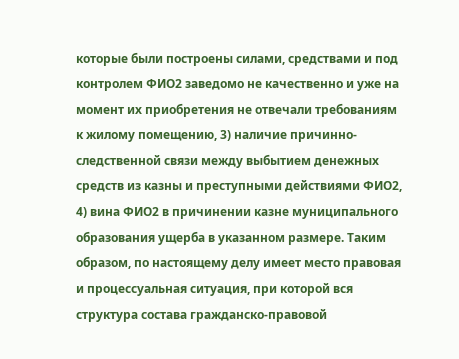которые были построены силами, средствами и под контролем ФИО2 заведомо не качественно и уже на момент их приобретения не отвечали требованиям к жилому помещению, 3) наличие причинно-следственной связи между выбытием денежных средств из казны и преступными действиями ФИО2, 4) вина ФИО2 в причинении казне муниципального образования ущерба в указанном размере. Таким образом, по настоящему делу имеет место правовая и процессуальная ситуация, при которой вся структура состава гражданско-правовой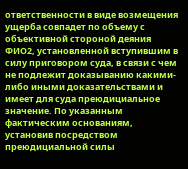ответственности в виде возмещения ущерба совпадет по объему с объективной стороной деяния ФИО2, установленной вступившим в силу приговором суда, в связи с чем не подлежит доказыванию какими-либо иными доказательствами и имеет для суда преюдициальное значение. По указанным фактическим основаниям, установив посредством преюдициальной силы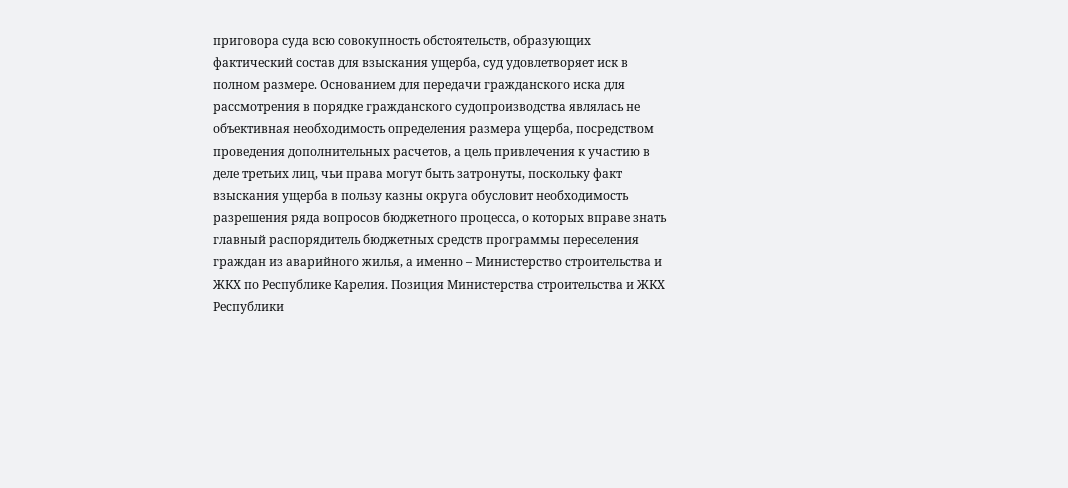приговора суда всю совокупность обстоятельств, образующих фактический состав для взыскания ущерба, суд удовлетворяет иск в полном размере. Основанием для передачи гражданского иска для рассмотрения в порядке гражданского судопроизводства являлась не объективная необходимость определения размера ущерба, посредством проведения дополнительных расчетов, а цель привлечения к участию в деле третьих лиц, чьи права могут быть затронуты, поскольку факт взыскания ущерба в пользу казны округа обусловит необходимость разрешения ряда вопросов бюджетного процесса, о которых вправе знать главный распорядитель бюджетных средств программы переселения граждан из аварийного жилья, а именно – Министерство строительства и ЖКХ по Республике Карелия. Позиция Министерства строительства и ЖКХ Республики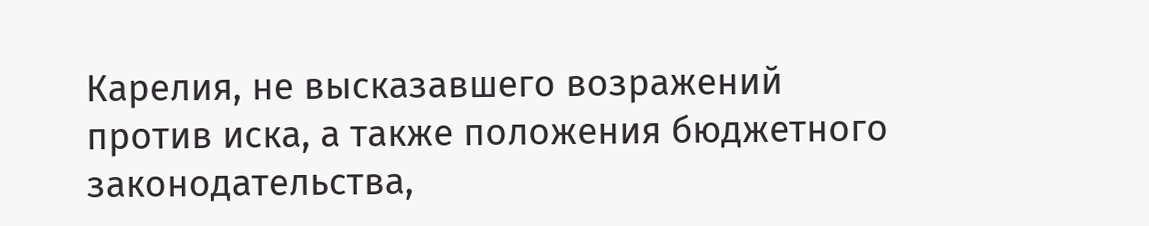Карелия, не высказавшего возражений против иска, а также положения бюджетного законодательства,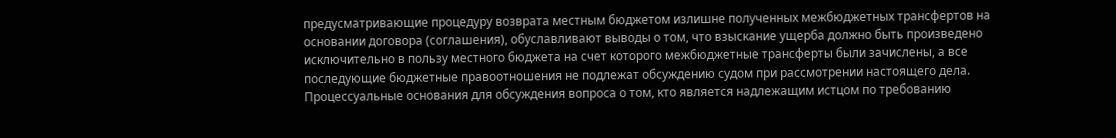предусматривающие процедуру возврата местным бюджетом излишне полученных межбюджетных трансфертов на основании договора (соглашения), обуславливают выводы о том, что взыскание ущерба должно быть произведено исключительно в пользу местного бюджета на счет которого межбюджетные трансферты были зачислены, а все последующие бюджетные правоотношения не подлежат обсуждению судом при рассмотрении настоящего дела. Процессуальные основания для обсуждения вопроса о том, кто является надлежащим истцом по требованию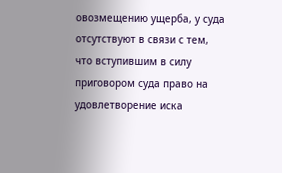овозмещению ущерба, у суда отсутствуют в связи с тем, что вступившим в силу приговором суда право на удовлетворение иска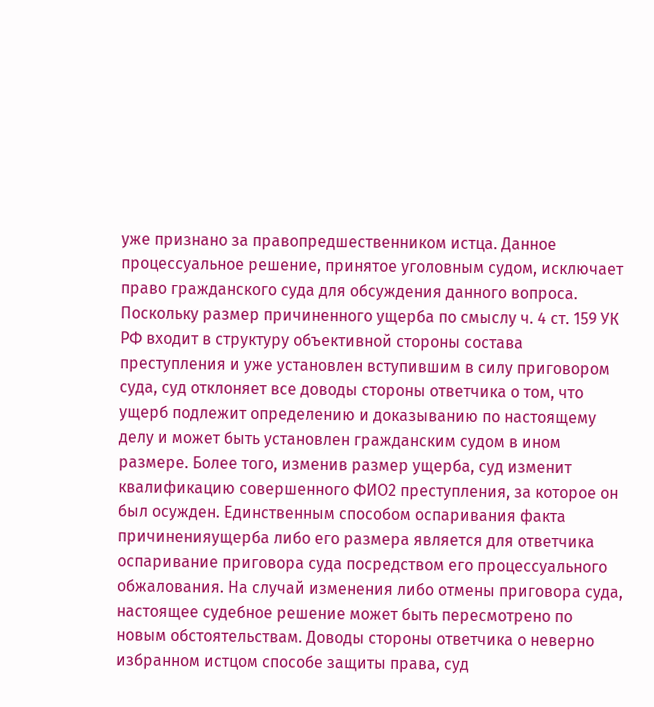уже признано за правопредшественником истца. Данное процессуальное решение, принятое уголовным судом, исключает право гражданского суда для обсуждения данного вопроса. Поскольку размер причиненного ущерба по смыслу ч. 4 ст. 159 УК РФ входит в структуру объективной стороны состава преступления и уже установлен вступившим в силу приговором суда, суд отклоняет все доводы стороны ответчика о том, что ущерб подлежит определению и доказыванию по настоящему делу и может быть установлен гражданским судом в ином размере. Более того, изменив размер ущерба, суд изменит квалификацию совершенного ФИО2 преступления, за которое он был осужден. Единственным способом оспаривания факта причиненияущерба либо его размера является для ответчика оспаривание приговора суда посредством его процессуального обжалования. На случай изменения либо отмены приговора суда, настоящее судебное решение может быть пересмотрено по новым обстоятельствам. Доводы стороны ответчика о неверно избранном истцом способе защиты права, суд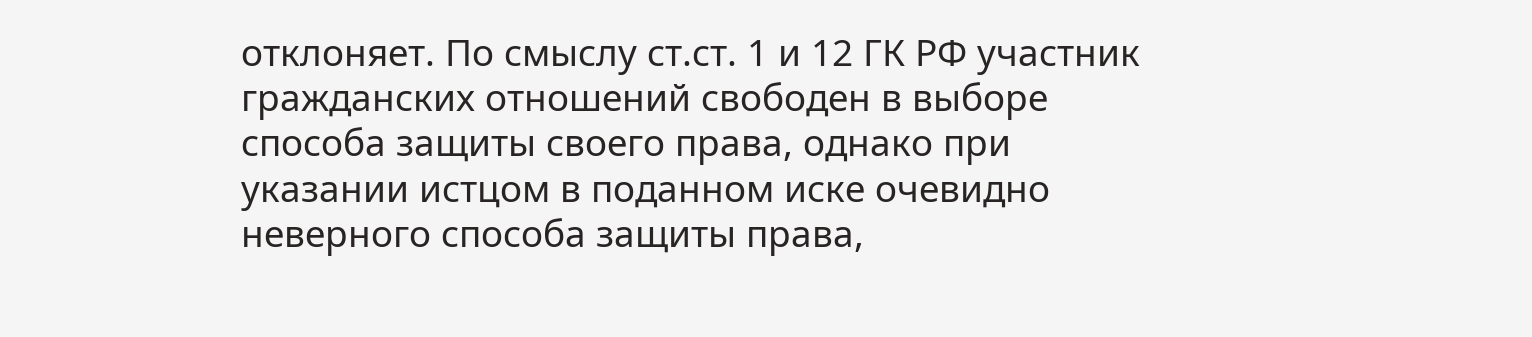отклоняет. По смыслу ст.ст. 1 и 12 ГК РФ участник гражданских отношений свободен в выборе способа защиты своего права, однако при указании истцом в поданном иске очевидно неверного способа защиты права,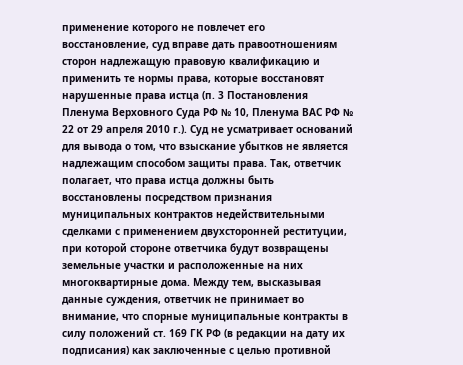применение которого не повлечет его восстановление, суд вправе дать правоотношениям сторон надлежащую правовую квалификацию и применить те нормы права, которые восстановят нарушенные права истца (п. 3 Постановления Пленума Верховного Суда РФ № 10, Пленума ВАС РФ № 22 от 29 апреля 2010 г.). Суд не усматривает оснований для вывода о том, что взыскание убытков не является надлежащим способом защиты права. Так, ответчик полагает, что права истца должны быть восстановлены посредством признания муниципальных контрактов недействительными сделками с применением двухсторонней реституции, при которой стороне ответчика будут возвращены земельные участки и расположенные на них многоквартирные дома. Между тем, высказывая данные суждения, ответчик не принимает во внимание, что спорные муниципальные контракты в силу положений ст. 169 ГК РФ (в редакции на дату их подписания) как заключенные с целью противной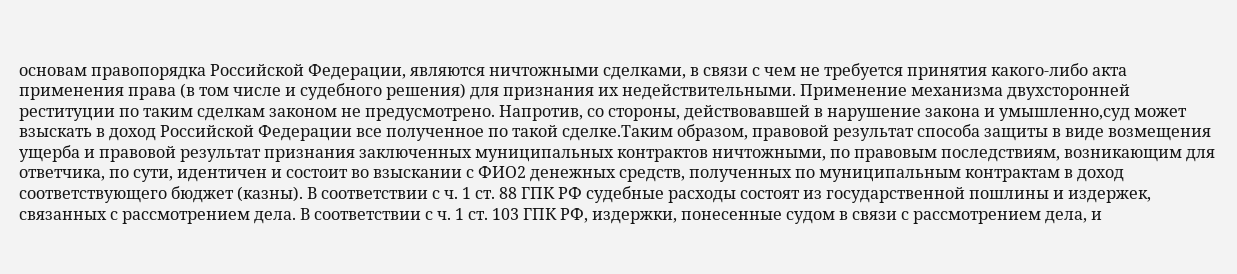основам правопорядка Российской Федерации, являются ничтожными сделками, в связи с чем не требуется принятия какого-либо акта применения права (в том числе и судебного решения) для признания их недействительными. Применение механизма двухсторонней реституции по таким сделкам законом не предусмотрено. Напротив, со стороны, действовавшей в нарушение закона и умышленно,суд может взыскать в доход Российской Федерации все полученное по такой сделке.Таким образом, правовой результат способа защиты в виде возмещения ущерба и правовой результат признания заключенных муниципальных контрактов ничтожными, по правовым последствиям, возникающим для ответчика, по сути, идентичен и состоит во взыскании с ФИО2 денежных средств, полученных по муниципальным контрактам в доход соответствующего бюджет (казны). В соответствии с ч. 1 ст. 88 ГПК РФ судебные расходы состоят из государственной пошлины и издержек, связанных с рассмотрением дела. В соответствии с ч. 1 ст. 103 ГПК РФ, издержки, понесенные судом в связи с рассмотрением дела, и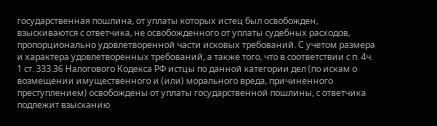государственная пошлина, от уплаты которых истец был освобожден, взыскиваются с ответчика, не освобожденного от уплаты судебных расходов, пропорционально удовлетворенной части исковых требований. С учетом размера и характера удовлетворенных требований, а также того, что в соответствии с п. 4ч. 1 ст. 333.36 Налогового Кодекса РФ истцы по данной категории дел (по искам о возмещении имущественного и (или) морального вреда, причиненного преступлением) освобождены от уплаты государственной пошлины, с ответчика подлежит взысканию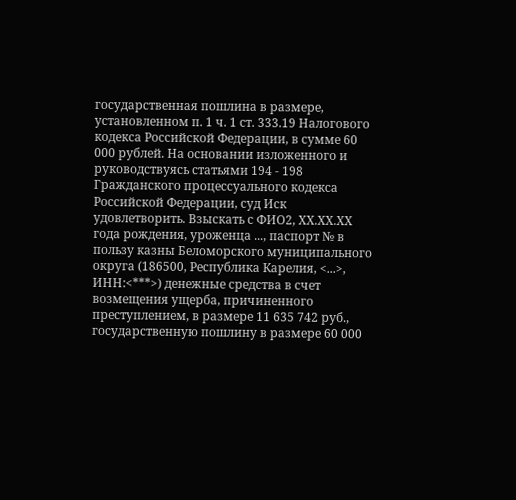государственная пошлина в размере, установленном п. 1 ч. 1 ст. 333.19 Налогового кодекса Российской Федерации, в сумме 60 000 рублей. На основании изложенного и руководствуясь статьями 194 - 198 Гражданского процессуального кодекса Российской Федерации, суд Иск удовлетворить. Взыскать с ФИО2, ХХ.ХХ.ХХ года рождения, уроженца ..., паспорт № в пользу казны Беломорского муниципального округа (186500, Республика Карелия, <...>, ИНН:<***>) денежные средства в счет возмещения ущерба, причиненного преступлением, в размере 11 635 742 руб., государственную пошлину в размере 60 000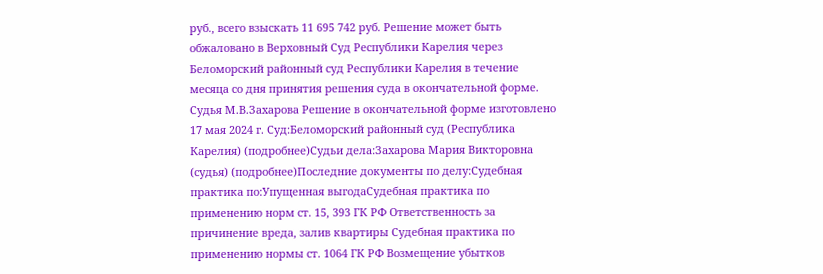руб., всего взыскать 11 695 742 руб. Решение может быть обжаловано в Верховный Суд Республики Карелия через Беломорский районный суд Республики Карелия в течение месяца со дня принятия решения суда в окончательной форме. Судья М.В.Захарова Решение в окончательной форме изготовлено 17 мая 2024 г. Суд:Беломорский районный суд (Республика Карелия) (подробнее)Судьи дела:Захарова Мария Викторовна (судья) (подробнее)Последние документы по делу:Судебная практика по:Упущенная выгодаСудебная практика по применению норм ст. 15, 393 ГК РФ Ответственность за причинение вреда, залив квартиры Судебная практика по применению нормы ст. 1064 ГК РФ Возмещение убытков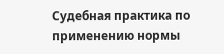Судебная практика по применению нормы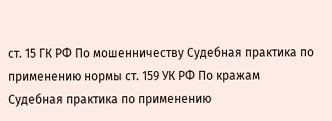ст. 15 ГК РФ По мошенничеству Судебная практика по применению нормы ст. 159 УК РФ По кражам Судебная практика по применению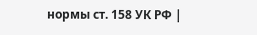нормы ст. 158 УК РФ |